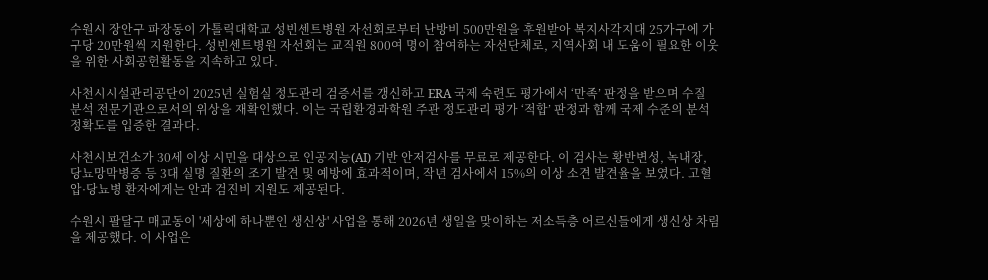수원시 장안구 파장동이 가톨릭대학교 성빈센트병원 자선회로부터 난방비 500만원을 후원받아 복지사각지대 25가구에 가구당 20만원씩 지원한다. 성빈센트병원 자선회는 교직원 800여 명이 참여하는 자선단체로, 지역사회 내 도움이 필요한 이웃을 위한 사회공헌활동을 지속하고 있다.

사천시시설관리공단이 2025년 실험실 정도관리 검증서를 갱신하고 ERA 국제 숙련도 평가에서 ‘만족’ 판정을 받으며 수질 분석 전문기관으로서의 위상을 재확인했다. 이는 국립환경과학원 주관 정도관리 평가 ‘적합’ 판정과 함께 국제 수준의 분석 정확도를 입증한 결과다.

사천시보건소가 30세 이상 시민을 대상으로 인공지능(AI) 기반 안저검사를 무료로 제공한다. 이 검사는 황반변성, 녹내장, 당뇨망막병증 등 3대 실명 질환의 조기 발견 및 예방에 효과적이며, 작년 검사에서 15%의 이상 소견 발견율을 보였다. 고혈압·당뇨병 환자에게는 안과 검진비 지원도 제공된다.

수원시 팔달구 매교동이 '세상에 하나뿐인 생신상' 사업을 통해 2026년 생일을 맞이하는 저소득층 어르신들에게 생신상 차림을 제공했다. 이 사업은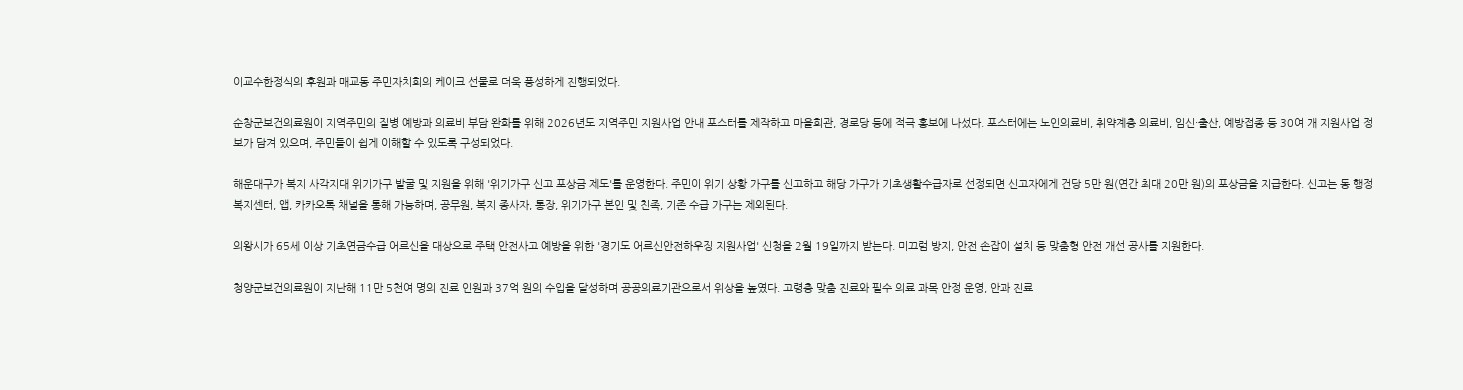이교수한정식의 후원과 매교동 주민자치회의 케이크 선물로 더욱 풍성하게 진행되었다.

순창군보건의료원이 지역주민의 질병 예방과 의료비 부담 완화를 위해 2026년도 지역주민 지원사업 안내 포스터를 제작하고 마을회관, 경로당 등에 적극 홍보에 나섰다. 포스터에는 노인의료비, 취약계층 의료비, 임신·출산, 예방접종 등 30여 개 지원사업 정보가 담겨 있으며, 주민들이 쉽게 이해할 수 있도록 구성되었다.

해운대구가 복지 사각지대 위기가구 발굴 및 지원을 위해 '위기가구 신고 포상금 제도'를 운영한다. 주민이 위기 상황 가구를 신고하고 해당 가구가 기초생활수급자로 선정되면 신고자에게 건당 5만 원(연간 최대 20만 원)의 포상금을 지급한다. 신고는 동 행정복지센터, 앱, 카카오톡 채널을 통해 가능하며, 공무원, 복지 종사자, 통장, 위기가구 본인 및 친족, 기존 수급 가구는 제외된다.

의왕시가 65세 이상 기초연금수급 어르신을 대상으로 주택 안전사고 예방을 위한 '경기도 어르신안전하우징 지원사업' 신청을 2월 19일까지 받는다. 미끄럼 방지, 안전 손잡이 설치 등 맞춤형 안전 개선 공사를 지원한다.

청양군보건의료원이 지난해 11만 5천여 명의 진료 인원과 37억 원의 수입을 달성하며 공공의료기관으로서 위상을 높였다. 고령층 맞춤 진료와 필수 의료 과목 안정 운영, 안과 진료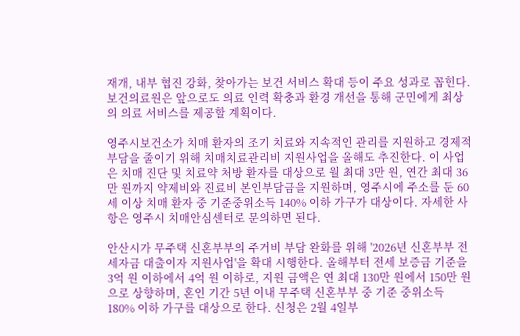재개, 내부 협진 강화, 찾아가는 보건 서비스 확대 등이 주요 성과로 꼽힌다. 보건의료원은 앞으로도 의료 인력 확충과 환경 개선을 통해 군민에게 최상의 의료 서비스를 제공할 계획이다.

영주시보건소가 치매 환자의 조기 치료와 지속적인 관리를 지원하고 경제적 부담을 줄이기 위해 치매치료관리비 지원사업을 올해도 추진한다. 이 사업은 치매 진단 및 치료약 처방 환자를 대상으로 월 최대 3만 원, 연간 최대 36만 원까지 약제비와 진료비 본인부담금을 지원하며, 영주시에 주소를 둔 60세 이상 치매 환자 중 기준중위소득 140% 이하 가구가 대상이다. 자세한 사항은 영주시 치매안심센터로 문의하면 된다.

안산시가 무주택 신혼부부의 주거비 부담 완화를 위해 '2026년 신혼부부 전세자금 대출이자 지원사업'을 확대 시행한다. 올해부터 전세 보증금 기준을 3억 원 이하에서 4억 원 이하로, 지원 금액은 연 최대 130만 원에서 150만 원으로 상향하며, 혼인 기간 5년 이내 무주택 신혼부부 중 기준 중위소득 180% 이하 가구를 대상으로 한다. 신청은 2월 4일부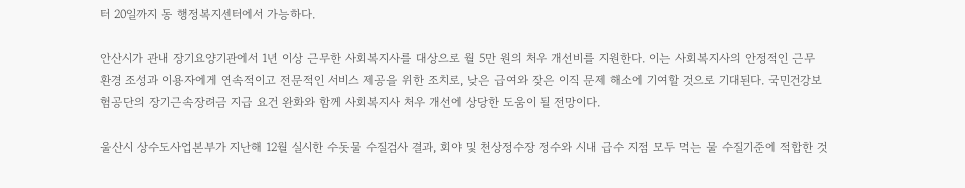터 20일까지 동 행정복지센터에서 가능하다.

안산시가 관내 장기요양기관에서 1년 이상 근무한 사회복지사를 대상으로 월 5만 원의 처우 개선비를 지원한다. 이는 사회복지사의 안정적인 근무 환경 조성과 이용자에게 연속적이고 전문적인 서비스 제공을 위한 조치로, 낮은 급여와 잦은 이직 문제 해소에 기여할 것으로 기대된다. 국민건강보험공단의 장기근속장려금 지급 요건 완화와 함께 사회복지사 처우 개선에 상당한 도움이 될 전망이다.

울산시 상수도사업본부가 지난해 12월 실시한 수돗물 수질검사 결과, 회야 및 천상정수장 정수와 시내 급수 지점 모두 먹는 물 수질기준에 적합한 것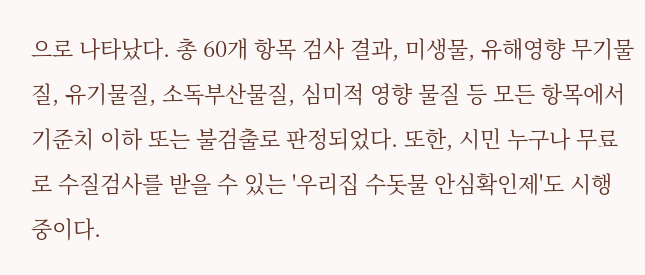으로 나타났다. 총 60개 항목 검사 결과, 미생물, 유해영향 무기물질, 유기물질, 소독부산물질, 심미적 영향 물질 등 모든 항목에서 기준치 이하 또는 불검출로 판정되었다. 또한, 시민 누구나 무료로 수질검사를 받을 수 있는 '우리집 수돗물 안심확인제'도 시행 중이다.